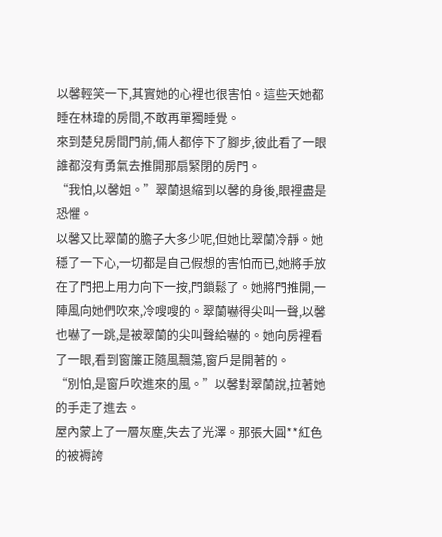以馨輕笑一下,其實她的心裡也很害怕。這些天她都睡在林瑋的房間,不敢再單獨睡覺。
來到楚兒房間門前,倆人都停下了腳步,彼此看了一眼誰都沒有勇氣去推開那扇緊閉的房門。
“我怕,以馨姐。”翠蘭退縮到以馨的身後,眼裡盡是恐懼。
以馨又比翠蘭的膽子大多少呢,但她比翠蘭冷靜。她穩了一下心,一切都是自己假想的害怕而已,她將手放在了門把上用力向下一按,門鎖鬆了。她將門推開,一陣風向她們吹來,冷嗖嗖的。翠蘭嚇得尖叫一聲,以馨也嚇了一跳,是被翠蘭的尖叫聲給嚇的。她向房裡看了一眼,看到窗簾正隨風飄蕩,窗戶是開著的。
“別怕,是窗戶吹進來的風。”以馨對翠蘭說,拉著她的手走了進去。
屋內蒙上了一層灰塵,失去了光澤。那張大圓**紅色的被褥誇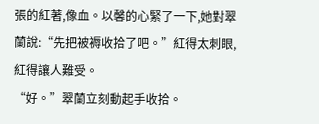張的紅著,像血。以馨的心緊了一下,她對翠蘭說:“先把被褥收拾了吧。”紅得太刺眼,紅得讓人難受。
“好。”翠蘭立刻動起手收拾。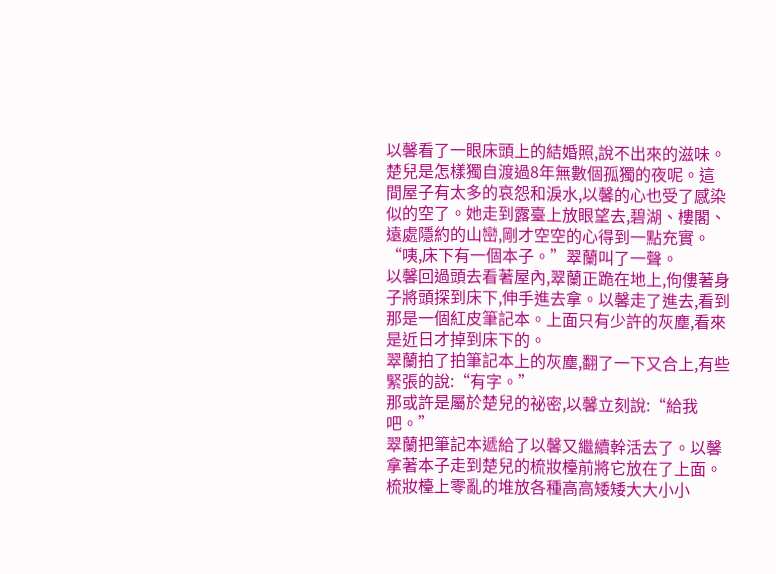以馨看了一眼床頭上的結婚照,說不出來的滋味。楚兒是怎樣獨自渡過8年無數個孤獨的夜呢。這間屋子有太多的哀怨和淚水,以馨的心也受了感染似的空了。她走到露臺上放眼望去,碧湖、樓閣、遠處隱約的山巒,剛才空空的心得到一點充實。
“咦,床下有一個本子。”翠蘭叫了一聲。
以馨回過頭去看著屋內,翠蘭正跪在地上,佝僂著身子將頭探到床下,伸手進去拿。以馨走了進去,看到那是一個紅皮筆記本。上面只有少許的灰塵,看來是近日才掉到床下的。
翠蘭拍了拍筆記本上的灰塵,翻了一下又合上,有些緊張的說:“有字。”
那或許是屬於楚兒的祕密,以馨立刻說:“給我吧。”
翠蘭把筆記本遞給了以馨又繼續幹活去了。以馨拿著本子走到楚兒的梳妝檯前將它放在了上面。梳妝檯上零亂的堆放各種高高矮矮大大小小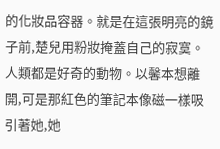的化妝品容器。就是在這張明亮的鏡子前,楚兒用粉妝掩蓋自己的寂寞。
人類都是好奇的動物。以馨本想離開,可是那紅色的筆記本像磁一樣吸引著她,她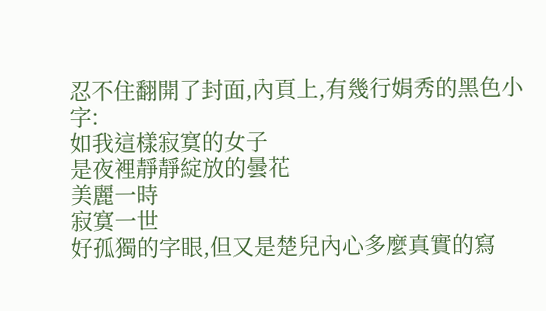忍不住翻開了封面,內頁上,有幾行娟秀的黑色小字:
如我這樣寂寞的女子
是夜裡靜靜綻放的曇花
美麗一時
寂寞一世
好孤獨的字眼,但又是楚兒內心多麼真實的寫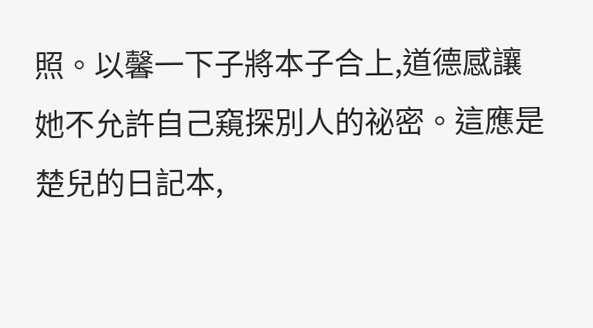照。以馨一下子將本子合上,道德感讓她不允許自己窺探別人的祕密。這應是楚兒的日記本,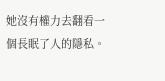她沒有權力去翻看一個長眠了人的隱私。